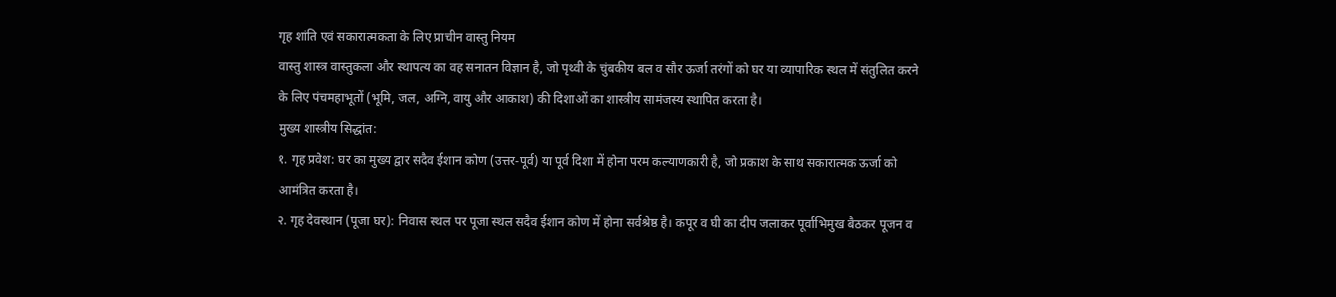गृह शांति एवं सकारात्मकता के लिए प्राचीन वास्तु नियम
वास्तु शास्त्र वास्तुकला और स्थापत्य का वह सनातन विज्ञान है, जो पृथ्वी के चुंबकीय बल व सौर ऊर्जा तरंगों को घर या व्यापारिक स्थल में संतुलित करने के लिए पंचमहाभूतों (भूमि, जल, अग्नि, वायु और आकाश) की दिशाओं का शास्त्रीय सामंजस्य स्थापित करता है।
मुख्य शास्त्रीय सिद्धांत:
१. गृह प्रवेश: घर का मुख्य द्वार सदैव ईशान कोण (उत्तर-पूर्व) या पूर्व दिशा में होना परम कल्याणकारी है, जो प्रकाश के साथ सकारात्मक ऊर्जा को आमंत्रित करता है।
२. गृह देवस्थान (पूजा घर): निवास स्थल पर पूजा स्थल सदैव ईशान कोण में होना सर्वश्रेष्ठ है। कपूर व घी का दीप जलाकर पूर्वाभिमुख बैठकर पूजन व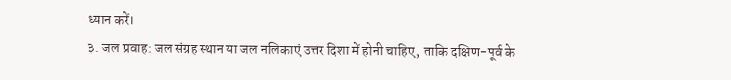ध्यान करें।
३. जल प्रवाह: जल संग्रह स्थान या जल नलिकाएं उत्तर दिशा में होनी चाहिए, ताकि दक्षिण-पूर्व के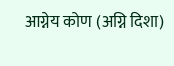आग्नेय कोण (अग्नि दिशा)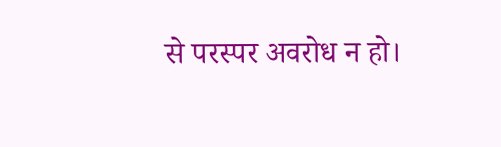से परस्पर अवरोध न हो।